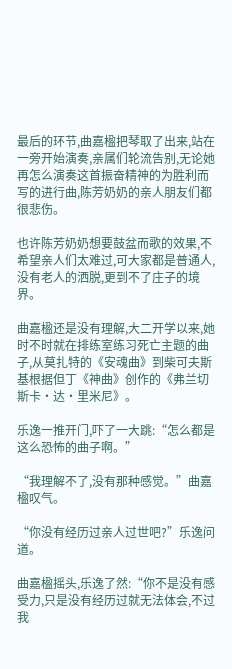最后的环节,曲嘉楹把琴取了出来,站在一旁开始演奏,亲属们轮流告别,无论她再怎么演奏这首振奋精神的为胜利而写的进行曲,陈芳奶奶的亲人朋友们都很悲伤。

也许陈芳奶奶想要鼓盆而歌的效果,不希望亲人们太难过,可大家都是普通人,没有老人的洒脱,更到不了庄子的境界。

曲嘉楹还是没有理解,大二开学以来,她时不时就在排练室练习死亡主题的曲子,从莫扎特的《安魂曲》到柴可夫斯基根据但丁《神曲》创作的《弗兰切斯卡·达·里米尼》。

乐逸一推开门,吓了一大跳:“怎么都是这么恐怖的曲子啊。”

“我理解不了,没有那种感觉。”曲嘉楹叹气。

“你没有经历过亲人过世吧?”乐逸问道。

曲嘉楹摇头,乐逸了然:“你不是没有感受力,只是没有经历过就无法体会,不过我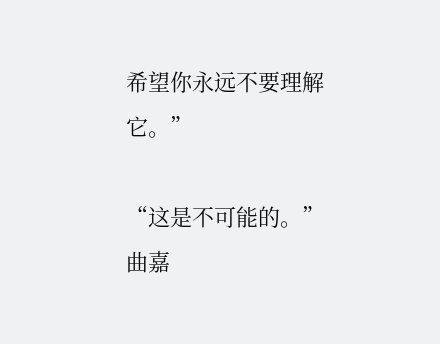希望你永远不要理解它。”

“这是不可能的。”曲嘉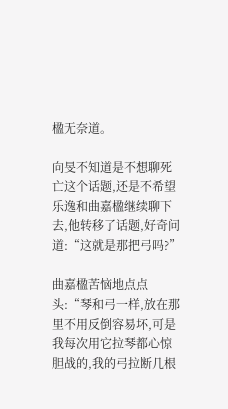楹无奈道。

向旻不知道是不想聊死亡这个话题,还是不希望乐逸和曲嘉楹继续聊下去,他转移了话题,好奇问道:“这就是那把弓吗?”

曲嘉楹苦恼地点点头:“琴和弓一样,放在那里不用反倒容易坏,可是我每次用它拉琴都心惊胆战的,我的弓拉断几根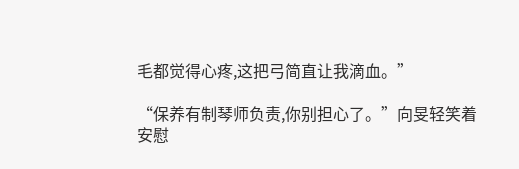毛都觉得心疼,这把弓简直让我滴血。”

“保养有制琴师负责,你别担心了。”向旻轻笑着安慰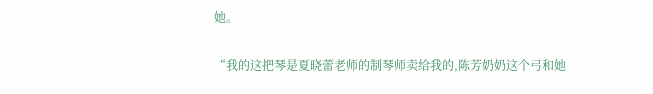她。

“我的这把琴是夏晓蕾老师的制琴师卖给我的,陈芳奶奶这个弓和她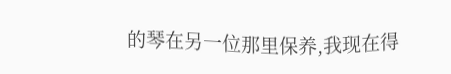的琴在另一位那里保养,我现在得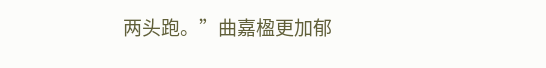两头跑。”曲嘉楹更加郁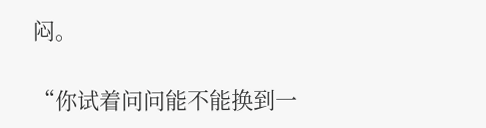闷。

“你试着问问能不能换到一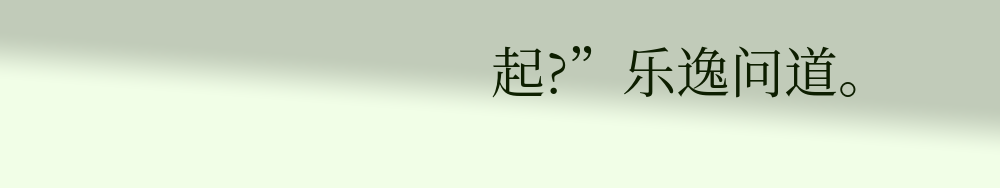起?”乐逸问道。